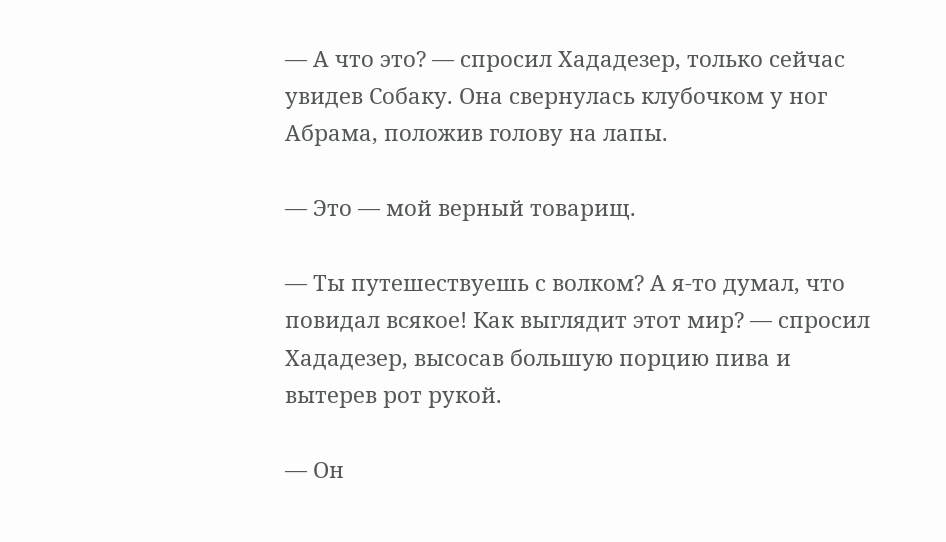— А что это? — спросил Хададезер, только сейчас увидев Собаку. Она свернулась клубочком у ног Абрама, положив голову на лапы.

— Это — мой верный товарищ.

— Ты путешествуешь с волком? А я-то думал, что повидал всякое! Как выглядит этот мир? — спросил Хададезер, высосав большую порцию пива и вытерев рот рукой.

— Он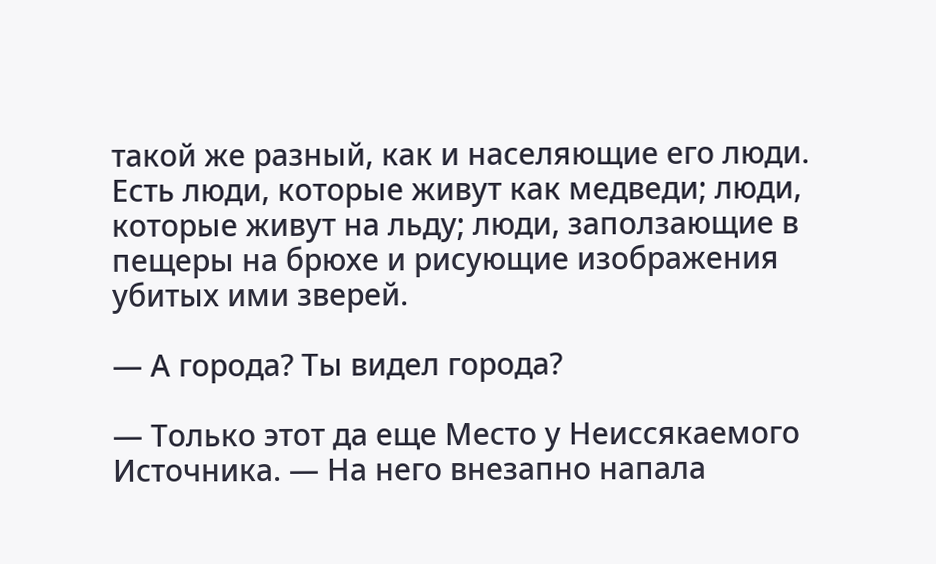такой же разный, как и населяющие его люди. Есть люди, которые живут как медведи; люди, которые живут на льду; люди, заползающие в пещеры на брюхе и рисующие изображения убитых ими зверей.

— А города? Ты видел города?

— Только этот да еще Место у Неиссякаемого Источника. — На него внезапно напала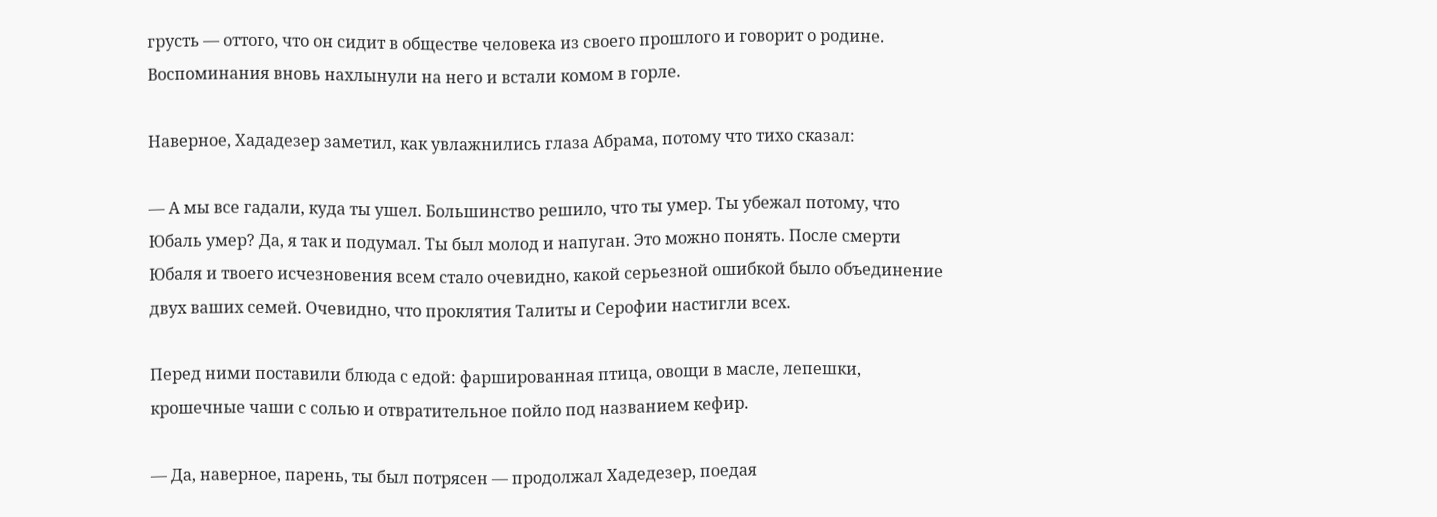грусть — оттого, что он сидит в обществе человека из своего прошлого и говорит о родине. Воспоминания вновь нахлынули на него и встали комом в горле.

Наверное, Хададезер заметил, как увлажнились глаза Абрама, потому что тихо сказал:

— А мы все гадали, куда ты ушел. Большинство решило, что ты умер. Ты убежал потому, что Юбаль умер? Да, я так и подумал. Ты был молод и напуган. Это можно понять. После смерти Юбаля и твоего исчезновения всем стало очевидно, какой серьезной ошибкой было объединение двух ваших семей. Очевидно, что проклятия Талиты и Серофии настигли всех.

Перед ними поставили блюда с едой: фаршированная птица, овощи в масле, лепешки, крошечные чаши с солью и отвратительное пойло под названием кефир.

— Да, наверное, парень, ты был потрясен — продолжал Хадедезер, поедая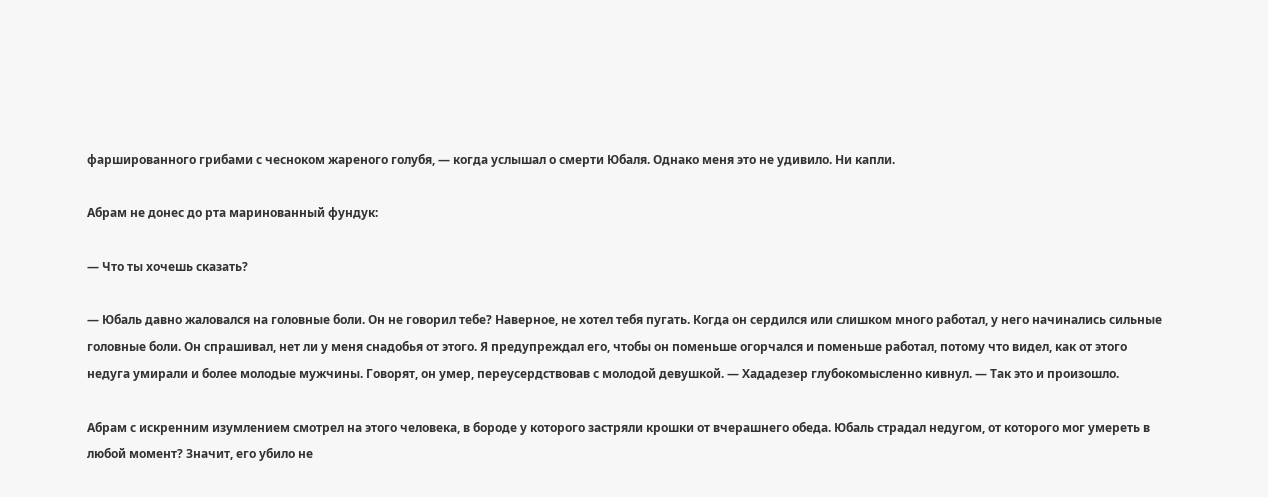фаршированного грибами с чесноком жареного голубя, — когда услышал о смерти Юбаля. Однако меня это не удивило. Ни капли.

Абрам не донес до рта маринованный фундук:

— Что ты хочешь сказать?

— Юбаль давно жаловался на головные боли. Он не говорил тебе? Наверное, не хотел тебя пугать. Когда он сердился или слишком много работал, у него начинались сильные головные боли. Он спрашивал, нет ли у меня снадобья от этого. Я предупреждал его, чтобы он поменьше огорчался и поменьше работал, потому что видел, как от этого недуга умирали и более молодые мужчины. Говорят, он умер, переусердствовав с молодой девушкой. — Хададезер глубокомысленно кивнул. — Так это и произошло.

Абрам с искренним изумлением смотрел на этого человека, в бороде у которого застряли крошки от вчерашнего обеда. Юбаль страдал недугом, от которого мог умереть в любой момент? Значит, его убило не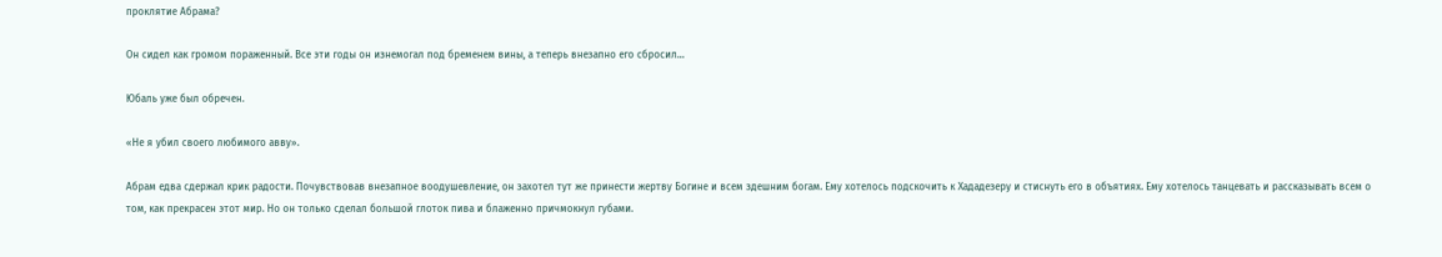проклятие Абрама?

Он сидел как громом пораженный. Все эти годы он изнемогал под бременем вины, а теперь внезапно его сбросил…

Юбаль уже был обречен.

«Не я убил своего любимого авву».

Абрам едва сдержал крик радости. Почувствовав внезапное воодушевление, он захотел тут же принести жертву Богине и всем здешним богам. Ему хотелось подскочить к Хададезеру и стиснуть его в объятиях. Ему хотелось танцевать и рассказывать всем о том, как прекрасен этот мир. Но он только сделал большой глоток пива и блаженно причмокнул губами.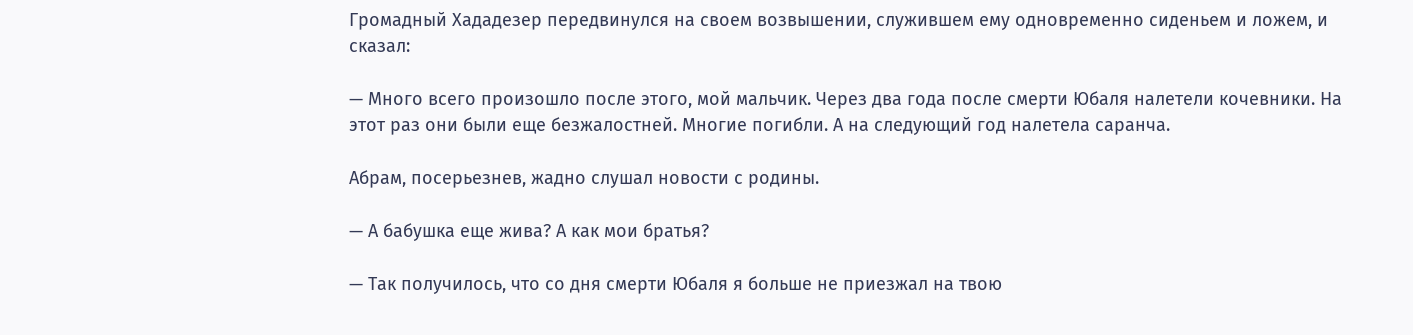Громадный Хададезер передвинулся на своем возвышении, служившем ему одновременно сиденьем и ложем, и сказал:

— Много всего произошло после этого, мой мальчик. Через два года после смерти Юбаля налетели кочевники. На этот раз они были еще безжалостней. Многие погибли. А на следующий год налетела саранча.

Абрам, посерьезнев, жадно слушал новости с родины.

— А бабушка еще жива? А как мои братья?

— Так получилось, что со дня смерти Юбаля я больше не приезжал на твою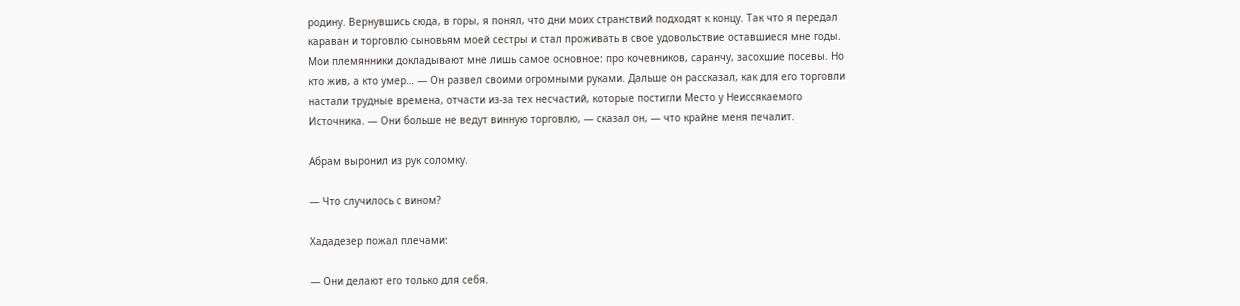родину. Вернувшись сюда, в горы, я понял, что дни моих странствий подходят к концу. Так что я передал караван и торговлю сыновьям моей сестры и стал проживать в свое удовольствие оставшиеся мне годы. Мои племянники докладывают мне лишь самое основное: про кочевников, саранчу, засохшие посевы. Но кто жив, а кто умер… — Он развел своими огромными руками. Дальше он рассказал, как для его торговли настали трудные времена, отчасти из-за тех несчастий, которые постигли Место у Неиссякаемого Источника. — Они больше не ведут винную торговлю, — сказал он, — что крайне меня печалит.

Абрам выронил из рук соломку.

— Что случилось с вином?

Хададезер пожал плечами:

— Они делают его только для себя.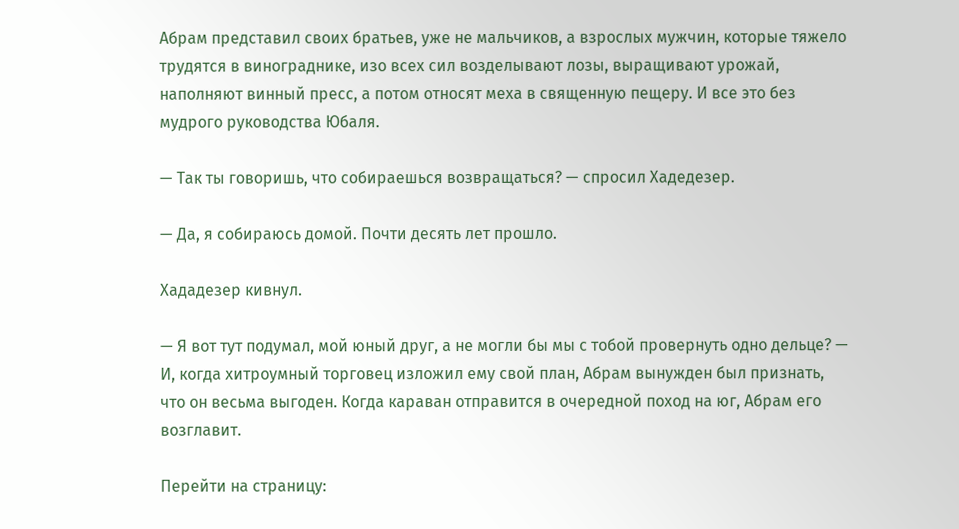Абрам представил своих братьев, уже не мальчиков, а взрослых мужчин, которые тяжело трудятся в винограднике, изо всех сил возделывают лозы, выращивают урожай, наполняют винный пресс, а потом относят меха в священную пещеру. И все это без мудрого руководства Юбаля.

— Так ты говоришь, что собираешься возвращаться? — спросил Хадедезер.

— Да, я собираюсь домой. Почти десять лет прошло.

Хададезер кивнул.

— Я вот тут подумал, мой юный друг, а не могли бы мы с тобой провернуть одно дельце? — И, когда хитроумный торговец изложил ему свой план, Абрам вынужден был признать, что он весьма выгоден. Когда караван отправится в очередной поход на юг, Абрам его возглавит.

Перейти на страницу: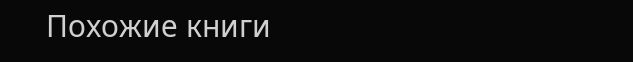Похожие книги